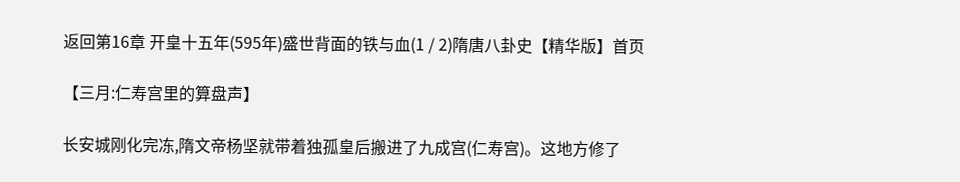返回第16章 开皇十五年(595年)盛世背面的铁与血(1 / 2)隋唐八卦史【精华版】首页

【三月:仁寿宫里的算盘声】

长安城刚化完冻,隋文帝杨坚就带着独孤皇后搬进了九成宫(仁寿宫)。这地方修了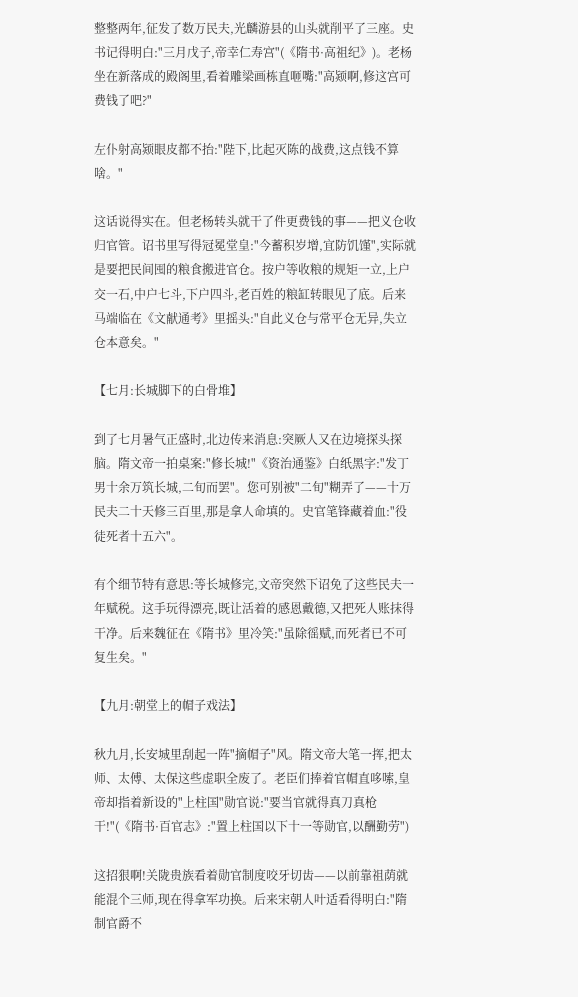整整两年,征发了数万民夫,光麟游县的山头就削平了三座。史书记得明白:"三月戊子,帝幸仁寿宫"(《隋书·高祖纪》)。老杨坐在新落成的殿阁里,看着雕梁画栋直咂嘴:"高颎啊,修这宫可费钱了吧?"

左仆射高颎眼皮都不抬:"陛下,比起灭陈的战费,这点钱不算啥。"

这话说得实在。但老杨转头就干了件更费钱的事——把义仓收归官管。诏书里写得冠冕堂皇:"今蓄积岁增,宜防饥馑",实际就是要把民间囤的粮食搬进官仓。按户等收粮的规矩一立,上户交一石,中户七斗,下户四斗,老百姓的粮缸转眼见了底。后来马端临在《文献通考》里摇头:"自此义仓与常平仓无异,失立仓本意矣。"

【七月:长城脚下的白骨堆】

到了七月暑气正盛时,北边传来消息:突厥人又在边境探头探脑。隋文帝一拍桌案:"修长城!"《资治通鉴》白纸黑字:"发丁男十余万筑长城,二旬而罢"。您可别被"二旬"糊弄了——十万民夫二十天修三百里,那是拿人命填的。史官笔锋藏着血:"役徒死者十五六"。

有个细节特有意思:等长城修完,文帝突然下诏免了这些民夫一年赋税。这手玩得漂亮,既让活着的感恩戴德,又把死人账抹得干净。后来魏征在《隋书》里冷笑:"虽除徭赋,而死者已不可复生矣。"

【九月:朝堂上的帽子戏法】

秋九月,长安城里刮起一阵"摘帽子"风。隋文帝大笔一挥,把太师、太傅、太保这些虚职全废了。老臣们捧着官帽直哆嗦,皇帝却指着新设的"上柱国"勋官说:"要当官就得真刀真枪干!"(《隋书·百官志》:"置上柱国以下十一等勋官,以酬勤劳")

这招狠啊!关陇贵族看着勋官制度咬牙切齿——以前靠祖荫就能混个三师,现在得拿军功换。后来宋朝人叶适看得明白:"隋制官爵不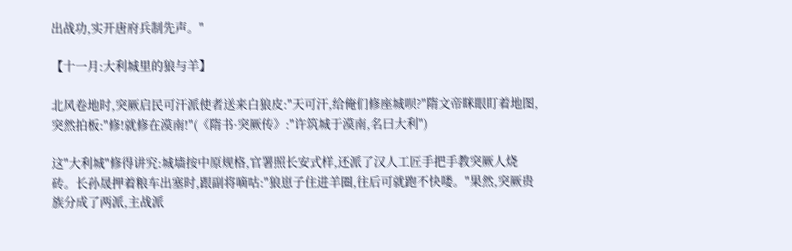出战功,实开唐府兵制先声。"

【十一月:大利城里的狼与羊】

北风卷地时,突厥启民可汗派使者送来白狼皮:"天可汗,给俺们修座城呗?"隋文帝眯眼盯着地图,突然拍板:"修!就修在漠南!"(《隋书·突厥传》:"许筑城于漠南,名曰大利")

这"大利城"修得讲究:城墙按中原规格,官署照长安式样,还派了汉人工匠手把手教突厥人烧砖。长孙晟押着粮车出塞时,跟副将嘀咕:"狼崽子住进羊圈,往后可就跑不快喽。"果然,突厥贵族分成了两派,主战派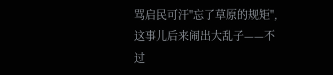骂启民可汗"忘了草原的规矩",这事儿后来闹出大乱子——不过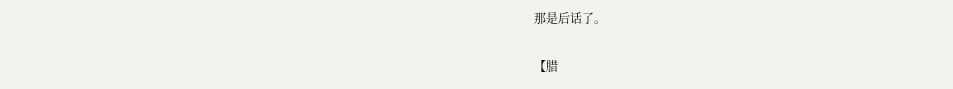那是后话了。

【腊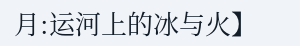月:运河上的冰与火】